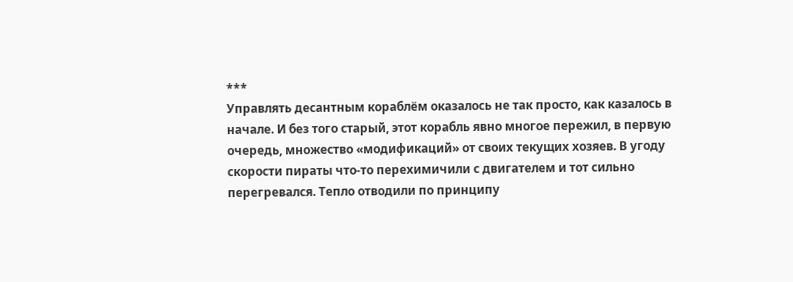***
Управлять десантным кораблём оказалось не так просто, как казалось в начале. И без того старый, этот корабль явно многое пережил, в первую очередь, множество «модификаций» от своих текущих хозяев. В угоду скорости пираты что-то перехимичили с двигателем и тот сильно перегревался. Тепло отводили по принципу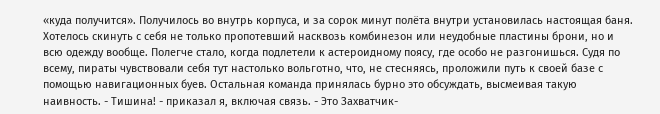«куда получится». Получилось во внутрь корпуса, и за сорок минут полёта внутри установилась настоящая баня. Хотелось скинуть с себя не только пропотевший насквозь комбинезон или неудобные пластины брони, но и всю одежду вообще. Полегче стало, когда подлетели к астероидному поясу, где особо не разгонишься. Судя по всему, пираты чувствовали себя тут настолько вольготно, что, не стесняясь, проложили путь к своей базе с помощью навигационных буев. Остальная команда принялась бурно это обсуждать, высмеивая такую наивность. - Тишина! - приказал я, включая связь. - Это Захватчик-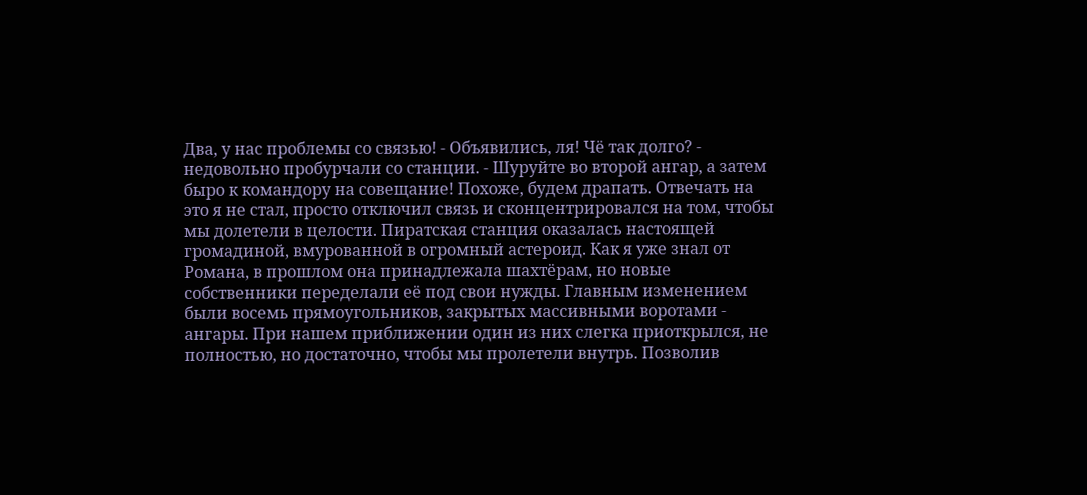Два, у нас проблемы со связью! - Объявились, ля! Чё так долго? - недовольно пробурчали со станции. - Шуруйте во второй ангар, а затем быро к командору на совещание! Похоже, будем драпать. Отвечать на это я не стал, просто отключил связь и сконцентрировался на том, чтобы мы долетели в целости. Пиратская станция оказалась настоящей громадиной, вмурованной в огромный астероид. Как я уже знал от Романа, в прошлом она принадлежала шахтёрам, но новые собственники переделали её под свои нужды. Главным изменением были восемь прямоугольников, закрытых массивными воротами - ангары. При нашем приближении один из них слегка приоткрылся, не полностью, но достаточно, чтобы мы пролетели внутрь. Позволив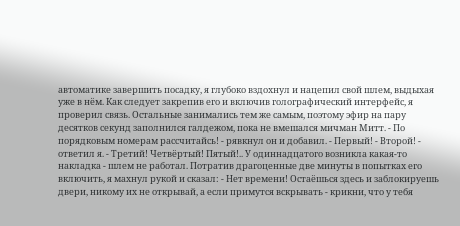автоматике завершить посадку, я глубоко вздохнул и нацепил свой шлем, выдыхая уже в нём. Как следует закрепив его и включив голографический интерфейс, я проверил связь. Остальные занимались тем же самым, поэтому эфир на пару десятков секунд заполнился галдежом, пока не вмешался мичман Митт. - По порядковым номерам рассчитайсь! - рявкнул он и добавил. - Первый! - Второй! - ответил я. - Третий! Четвёртый! Пятый!.. У одиннадцатого возникла какая-то накладка - шлем не работал. Потратив драгоценные две минуты в попытках его включить, я махнул рукой и сказал: - Нет времени! Остаёшься здесь и заблокируешь двери, никому их не открывай, а если примутся вскрывать - крикни, что у тебя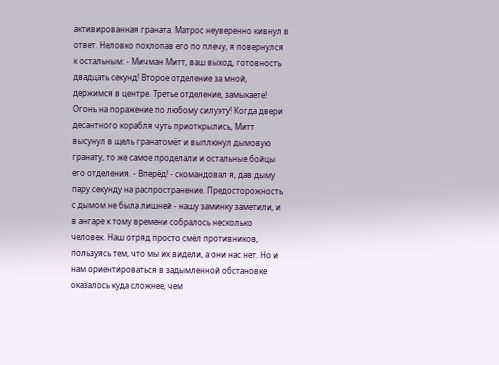активированная граната. Матрос неуверенно кивнул в ответ. Неловко похлопав его по плечу, я повернулся к остальным: - Мичман Митт, ваш выход, готовность двадцать секунд! Второе отделение за мной, держимся в центре. Третье отделение, замыкаете! Огонь на поражение по любому силуэту! Когда двери десантного корабля чуть приоткрылись, Митт высунул в щель гранатомёт и выплюнул дымовую гранату, то же самое проделали и остальные бойцы его отделения. - Вперёд! - скомандовал я, дав дыму пару секунду на распространение. Предосторожность с дымом не была лишней - нашу заминку заметили, и в ангаре к тому времени собралось несколько человек. Наш отряд просто смёл противников, пользуясь тем, что мы их видели, а они нас нет. Но и нам ориентироваться в задымленной обстановке оказалось куда сложнее, чем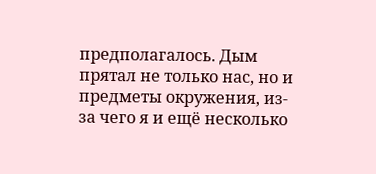предполагалось. Дым прятал не только нас, но и предметы окружения, из-за чего я и ещё несколько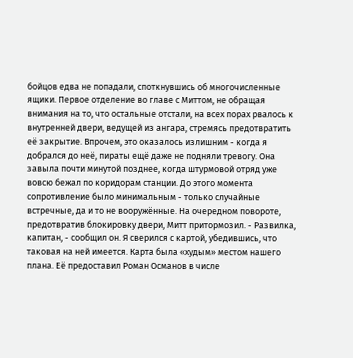бойцов едва не попадали, споткнувшись об многочисленные ящики. Первое отделение во главе с Миттом, не обращая внимания на то, что остальные отстали, на всех порах рвалось к внутренней двери, ведущей из ангара, стремясь предотвратить её закрытие. Впрочем, это оказалось излишним - когда я добрался до неё, пираты ещё даже не подняли тревогу. Она завыла почти минутой позднее, когда штурмовой отряд уже вовсю бежал по коридорам станции. До этого момента сопротивление было минимальным - только случайные встречные, да и то не вооружённые. На очередном повороте, предотвратив блокировку двери, Митт притормозил. - Развилка, капитан, - сообщил он. Я сверился с картой, убедившись, что таковая на ней имеется. Карта была «худым» местом нашего плана. Её предоставил Роман Османов в числе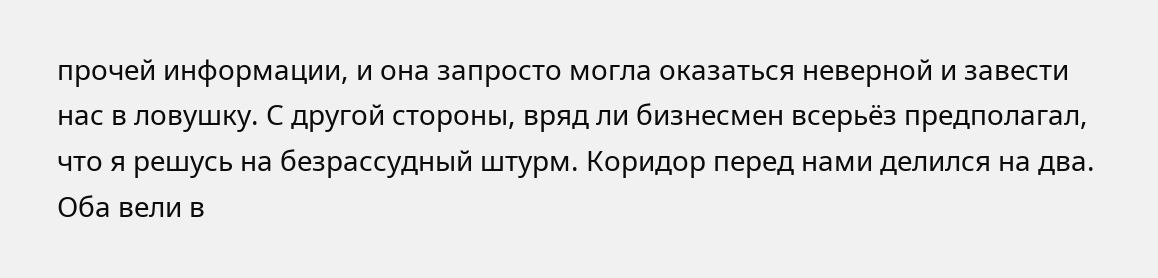прочей информации, и она запросто могла оказаться неверной и завести нас в ловушку. С другой стороны, вряд ли бизнесмен всерьёз предполагал, что я решусь на безрассудный штурм. Коридор перед нами делился на два. Оба вели в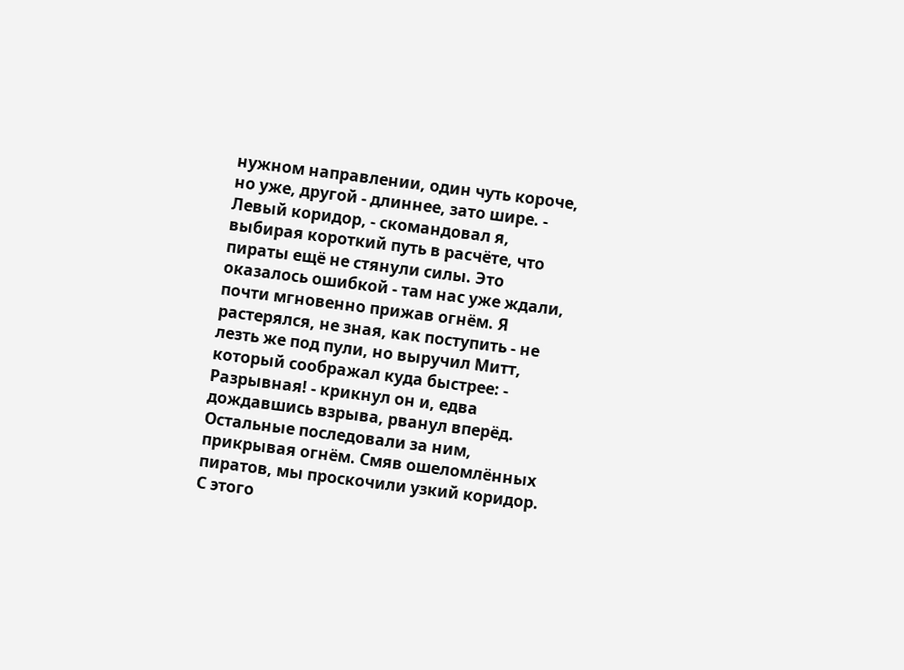нужном направлении, один чуть короче, но уже, другой - длиннее, зато шире. - Левый коридор, - скомандовал я, выбирая короткий путь в расчёте, что пираты ещё не стянули силы. Это оказалось ошибкой - там нас уже ждали, почти мгновенно прижав огнём. Я растерялся, не зная, как поступить - не лезть же под пули, но выручил Митт, который соображал куда быстрее: - Разрывная! - крикнул он и, едва дождавшись взрыва, рванул вперёд. Остальные последовали за ним, прикрывая огнём. Смяв ошеломлённых пиратов, мы проскочили узкий коридор. С этого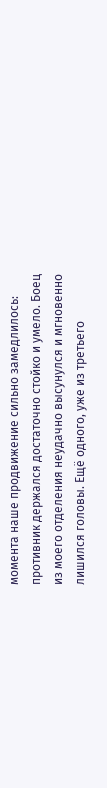момента наше продвижение сильно замедлилось: противник держался достаточно стойко и умело. Боец из моего отделения неудачно высунулся и мгновенно лишился головы. Ещё одного, уже из третьего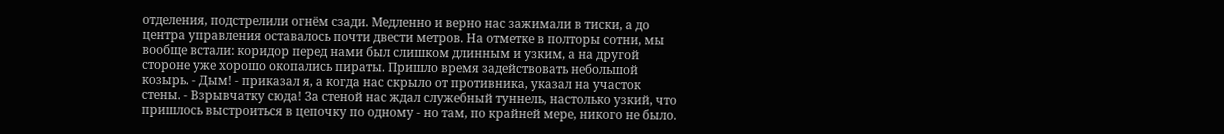отделения, подстрелили огнём сзади. Медленно и верно нас зажимали в тиски, а до центра управления оставалось почти двести метров. На отметке в полторы сотни, мы вообще встали: коридор перед нами был слишком длинным и узким, а на другой стороне уже хорошо окопались пираты. Пришло время задействовать небольшой козырь. - Дым! - приказал я, а когда нас скрыло от противника, указал на участок стены. - Взрывчатку сюда! За стеной нас ждал служебный туннель, настолько узкий, что пришлось выстроиться в цепочку по одному - но там, по крайней мере, никого не было.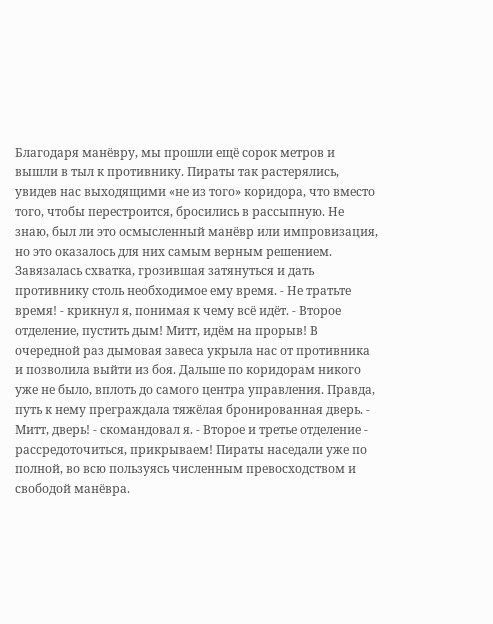Благодаря манёвру, мы прошли ещё сорок метров и вышли в тыл к противнику. Пираты так растерялись, увидев нас выходящими «не из того» коридора, что вместо того, чтобы перестроится, бросились в рассыпную. Не знаю, был ли это осмысленный манёвр или импровизация, но это оказалось для них самым верным решением. Завязалась схватка, грозившая затянуться и дать противнику столь необходимое ему время. - Не тратьте время! - крикнул я, понимая к чему всё идёт. - Второе отделение, пустить дым! Митт, идём на прорыв! В очередной раз дымовая завеса укрыла нас от противника и позволила выйти из боя. Дальше по коридорам никого уже не было, вплоть до самого центра управления. Правда, путь к нему преграждала тяжёлая бронированная дверь. - Митт, дверь! - скомандовал я. - Второе и третье отделение - рассредоточиться, прикрываем! Пираты наседали уже по полной, во всю пользуясь численным превосходством и свободой манёвра.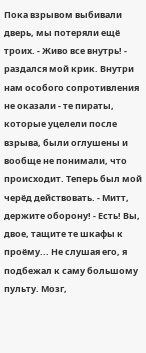Пока взрывом выбивали дверь, мы потеряли ещё троих. - Живо все внутрь! - раздался мой крик. Внутри нам особого сопротивления не оказали - те пираты, которые уцелели после взрыва, были оглушены и вообще не понимали, что происходит. Теперь был мой черёд действовать. - Митт, держите оборону! - Есть! Вы, двое, тащите те шкафы к проёму... Не слушая его, я подбежал к саму большому пульту. Мозг,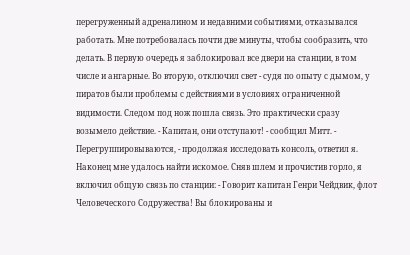перегруженный адреналином и недавними событиями, отказывался работать. Мне потребовалась почти две минуты, чтобы сообразить, что делать. В первую очередь я заблокировал все двери на станции, в том числе и ангарные. Во вторую, отключил свет - судя по опыту с дымом, у пиратов были проблемы с действиями в условиях ограниченной видимости. Следом под нож пошла связь. Это практически сразу возымело действие. - Капитан, они отступают! - сообщил Митт. - Перегруппировываются, - продолжая исследовать консоль, ответил я. Наконец мне удалось найти искомое. Сняв шлем и прочистив горло, я включил общую связь по станции: - Говорит капитан Генри Чейдвик, флот Человеческого Содружества! Вы блокированы и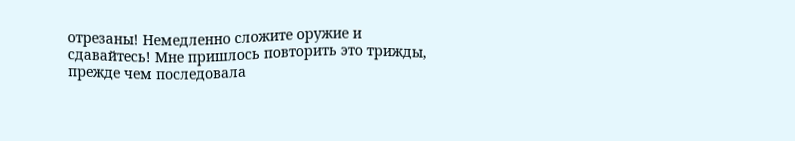отрезаны! Немедленно сложите оружие и сдавайтесь! Мне пришлось повторить это трижды, прежде чем последовала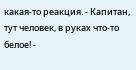какая-то реакция. - Капитан, тут человек, в руках что-то белое! -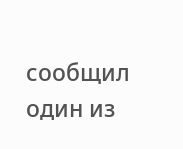сообщил один из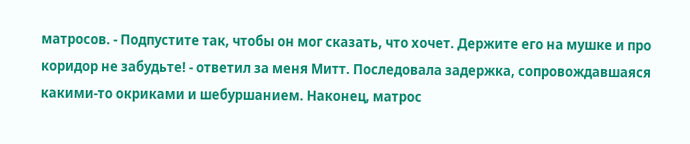матросов. - Подпустите так, чтобы он мог сказать, что хочет. Держите его на мушке и про коридор не забудьте! - ответил за меня Митт. Последовала задержка, сопровождавшаяся какими-то окриками и шебуршанием. Наконец, матрос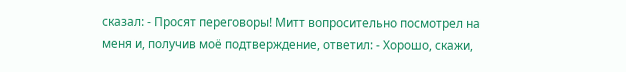сказал: - Просят переговоры! Митт вопросительно посмотрел на меня и, получив моё подтверждение, ответил: - Хорошо, скажи,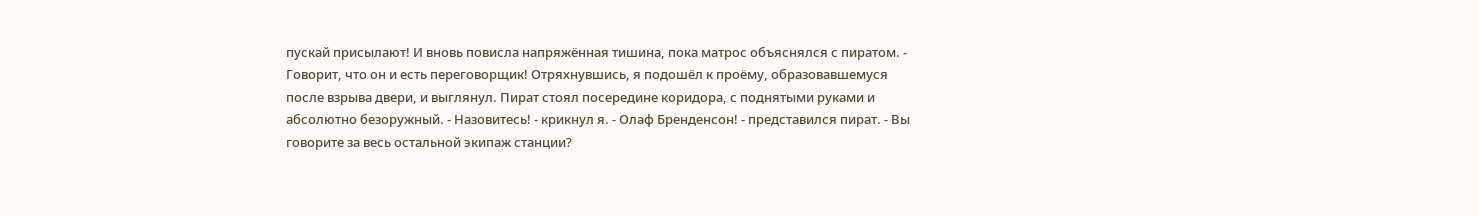пускай присылают! И вновь повисла напряжённая тишина, пока матрос объяснялся с пиратом. - Говорит, что он и есть переговорщик! Отряхнувшись, я подошёл к проёму, образовавшемуся после взрыва двери, и выглянул. Пират стоял посередине коридора, с поднятыми руками и абсолютно безоружный. - Назовитесь! - крикнул я. - Олаф Бренденсон! - представился пират. - Вы говорите за весь остальной экипаж станции?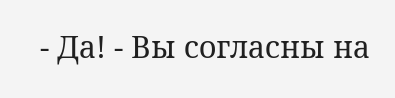- Да! - Вы согласны на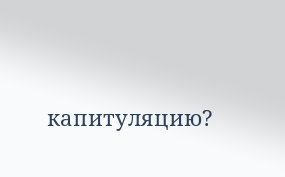капитуляцию?